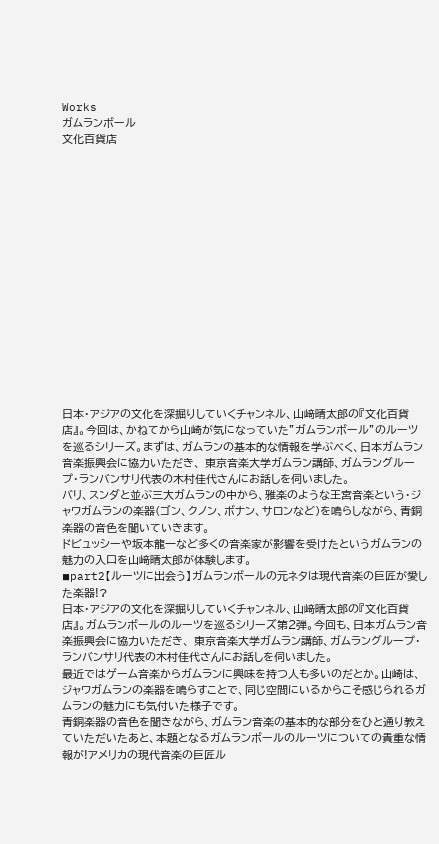Works
ガムランボール
文化百貨店
















日本・アジアの文化を深掘りしていくチャンネル、山﨑晴太郎の『文化百貨店』。今回は、かねてから山崎が気になっていた”ガムランボール”のルーツを巡るシリーズ。まずは、ガムランの基本的な情報を学ぶべく、日本ガムラン音楽振興会に協力いただき、 東京音楽大学ガムラン講師、ガムラングループ・ランバンサリ代表の木村佳代さんにお話しを伺いました。
バリ、スンダと並ぶ三大ガムランの中から、雅楽のような王宮音楽という・ジャワガムランの楽器(ゴン、クノン、ボナン、サロンなど)を鳴らしながら、青銅楽器の音色を聞いていきます。
ドビュッシーや坂本龍一など多くの音楽家が影響を受けたというガムランの魅力の入口を山﨑晴太郎が体験します。
◾part2【ルーツに出会う】ガムランボールの元ネタは現代音楽の巨匠が愛した楽器!?
日本・アジアの文化を深掘りしていくチャンネル、山﨑晴太郎の『文化百貨店』。ガムランボールのルーツを巡るシリーズ第2弾。今回も、日本ガムラン音楽振興会に協力いただき、 東京音楽大学ガムラン講師、ガムラングループ・ランバンサリ代表の木村佳代さんにお話しを伺いました。
最近ではゲーム音楽からガムランに興味を持つ人も多いのだとか。山崎は、ジャワガムランの楽器を鳴らすことで、同じ空間にいるからこそ感じられるガムランの魅力にも気付いた様子です。
青銅楽器の音色を聞きながら、ガムラン音楽の基本的な部分をひと通り教えていただいたあと、本題となるガムランボールのルーツについての貴重な情報が!アメリカの現代音楽の巨匠ル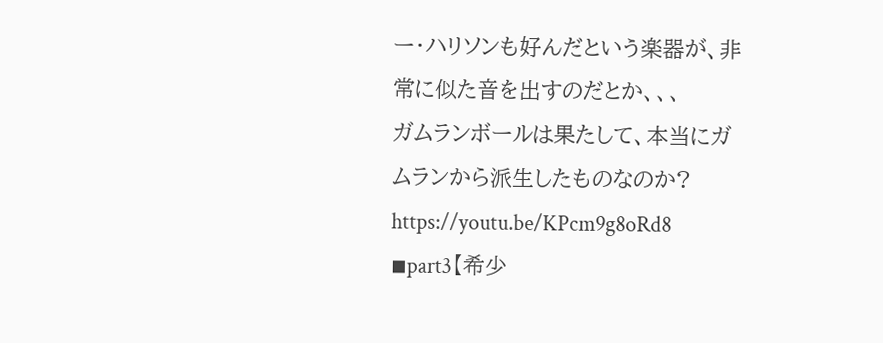ー・ハリソンも好んだという楽器が、非常に似た音を出すのだとか、、、
ガムランボールは果たして、本当にガムランから派生したものなのか?
https://youtu.be/KPcm9g8oRd8
◾part3【希少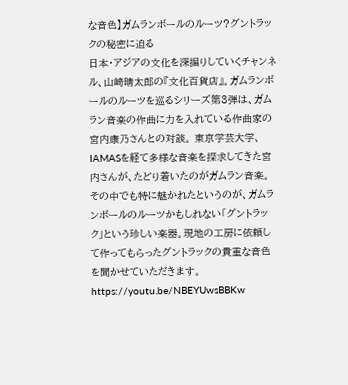な音色】ガムランボールのルーツ?グントラックの秘密に迫る
日本・アジアの文化を深掘りしていくチャンネル、山﨑晴太郎の『文化百貨店』。ガムランボールのルーツを巡るシリーズ第3弾は、ガムラン音楽の作曲に力を入れている作曲家の宮内康乃さんとの対談。 東京学芸大学、IAMASを経て多様な音楽を探求してきた宮内さんが、たどり着いたのがガムラン音楽。その中でも特に魅かれたというのが、ガムランボールのルーツかもしれない「グントラック」という珍しい楽器。現地の工房に依頼して作ってもらったグントラックの貴重な音色を聞かせていただきます。
https://youtu.be/NBEYUwsBBKw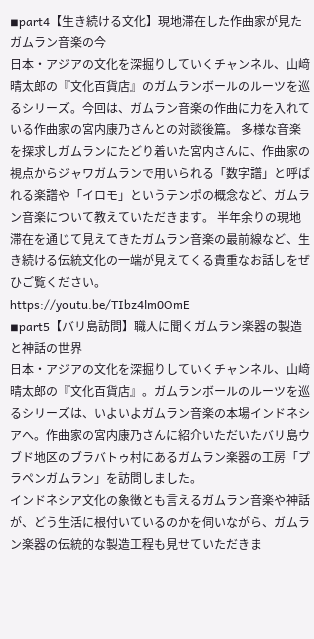◾part4【生き続ける文化】現地滞在した作曲家が見たガムラン音楽の今
日本・アジアの文化を深掘りしていくチャンネル、山﨑晴太郎の『文化百貨店』のガムランボールのルーツを巡るシリーズ。今回は、ガムラン音楽の作曲に力を入れている作曲家の宮内康乃さんとの対談後篇。 多様な音楽を探求しガムランにたどり着いた宮内さんに、作曲家の視点からジャワガムランで用いられる「数字譜」と呼ばれる楽譜や「イロモ」というテンポの概念など、ガムラン音楽について教えていただきます。 半年余りの現地滞在を通じて見えてきたガムラン音楽の最前線など、生き続ける伝統文化の一端が見えてくる貴重なお話しをぜひご覧ください。
https://youtu.be/TIbz4lm0OmE
◾part5【バリ島訪問】職人に聞くガムラン楽器の製造と神話の世界
日本・アジアの文化を深掘りしていくチャンネル、山﨑晴太郎の『文化百貨店』。ガムランボールのルーツを巡るシリーズは、いよいよガムラン音楽の本場インドネシアへ。作曲家の宮内康乃さんに紹介いただいたバリ島ウブド地区のブラバトゥ村にあるガムラン楽器の工房「プラペンガムラン」を訪問しました。
インドネシア文化の象徴とも言えるガムラン音楽や神話が、どう生活に根付いているのかを伺いながら、ガムラン楽器の伝統的な製造工程も見せていただきま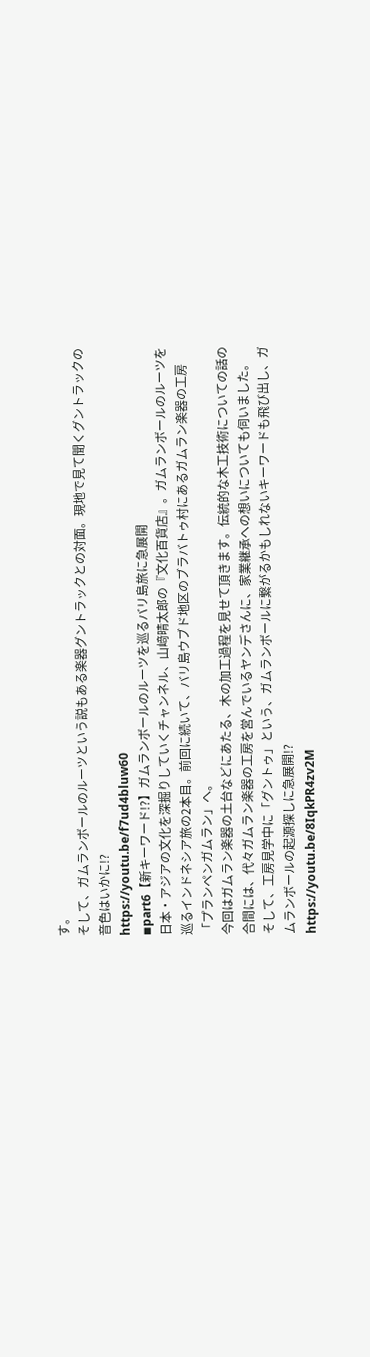す。
そして、ガムランボールのルーツという説もある楽器グントラックとの対面。現地で見て聞くグントラックの音色はいかに!?
https://youtu.be/f7ud4bluw60
◾part6【新キーワード!?】ガムランボールのルーツを巡るバリ島旅に急展開
日本・アジアの文化を深掘りしていくチャンネル、山﨑晴太郎の『文化百貨店』。ガムランボールのルーツを巡るインドネシア旅の2本目。前回に続いて、バリ島ウブド地区のブラバトゥ村にあるガムラン楽器の工房「プランペンガムラン」へ。
今回はガムラン楽器の土台などにあたる、木の加工過程を見せて頂きます。伝統的な木工技術についての話の合間には、代々ガムラン楽器の工房を営んでいるヤンデさんに、家業継承への想いについても伺いました。
そして、工房見学中に「グントゥ」という、ガムランボールに繋がるかもしれないキーワードも飛び出し、ガムランボールの起源探しに急展開!?
https://youtu.be/8IqkPR4zv2M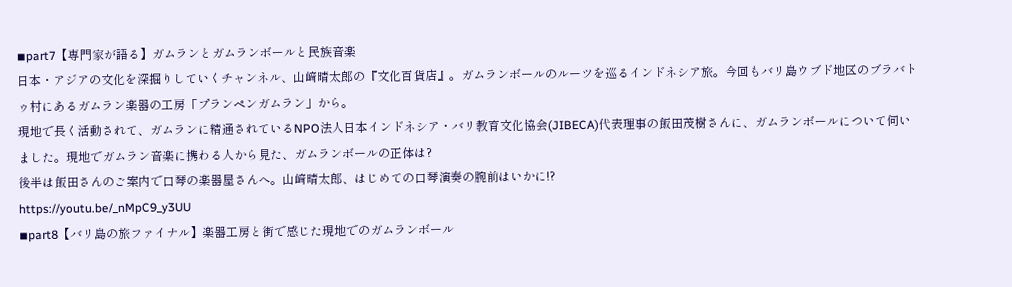◾part7【専門家が語る】ガムランとガムランボールと民族音楽
日本・アジアの文化を深掘りしていくチャンネル、山﨑晴太郎の『文化百貨店』。ガムランボールのルーツを巡るインドネシア旅。今回もバリ島ウブド地区のブラバトゥ村にあるガムラン楽器の工房「プランペンガムラン」から。
現地で長く活動されて、ガムランに精通されているNPO法人日本インドネシア・バリ教育文化協会(JIBECA)代表理事の飯田茂樹さんに、ガムランボールについて伺いました。現地でガムラン音楽に携わる人から見た、ガムランボールの正体は?
後半は飯田さんのご案内で口琴の楽器屋さんへ。山﨑晴太郎、はじめての口琴演奏の腕前はいかに!?
https://youtu.be/_nMpC9_y3UU
◾part8【バリ島の旅ファイナル】楽器工房と街で感じた現地でのガムランボール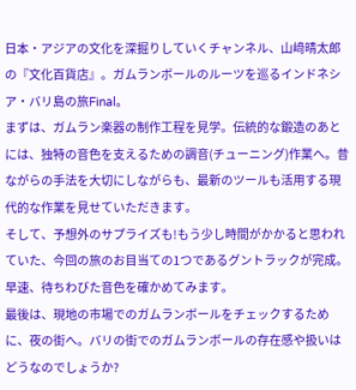日本・アジアの文化を深掘りしていくチャンネル、山﨑晴太郎の『文化百貨店』。ガムランボールのルーツを巡るインドネシア・バリ島の旅Final。
まずは、ガムラン楽器の制作工程を見学。伝統的な鍛造のあとには、独特の音色を支えるための調音(チューニング)作業へ。昔ながらの手法を大切にしながらも、最新のツールも活用する現代的な作業を見せていただきます。
そして、予想外のサプライズも!もう少し時間がかかると思われていた、今回の旅のお目当ての1つであるグントラックが完成。早速、待ちわびた音色を確かめてみます。
最後は、現地の市場でのガムランボールをチェックするために、夜の街へ。バリの街でのガムランボールの存在感や扱いはどうなのでしょうか?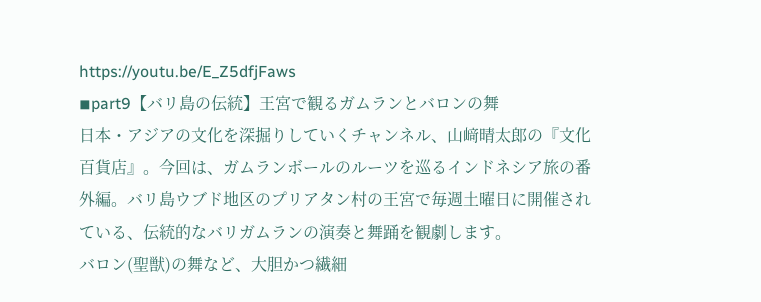https://youtu.be/E_Z5dfjFaws
◾part9【バリ島の伝統】王宮で観るガムランとバロンの舞
日本・アジアの文化を深掘りしていくチャンネル、山﨑晴太郎の『文化百貨店』。今回は、ガムランボールのルーツを巡るインドネシア旅の番外編。バリ島ウブド地区のプリアタン村の王宮で毎週土曜日に開催されている、伝統的なバリガムランの演奏と舞踊を観劇します。
バロン(聖獣)の舞など、大胆かつ繊細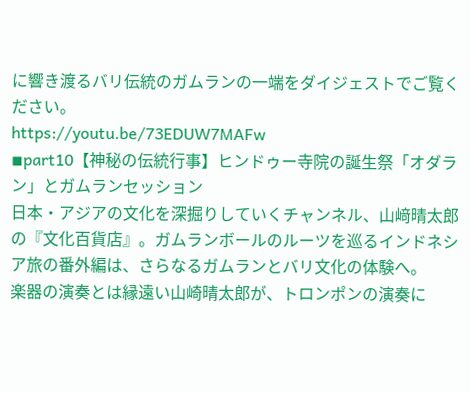に響き渡るバリ伝統のガムランの一端をダイジェストでご覧ください。
https://youtu.be/73EDUW7MAFw
◾part10【神秘の伝統行事】ヒンドゥー寺院の誕生祭「オダラン」とガムランセッション
日本・アジアの文化を深掘りしていくチャンネル、山﨑晴太郎の『文化百貨店』。ガムランボールのルーツを巡るインドネシア旅の番外編は、さらなるガムランとバリ文化の体験へ。
楽器の演奏とは縁遠い山崎晴太郎が、トロンポンの演奏に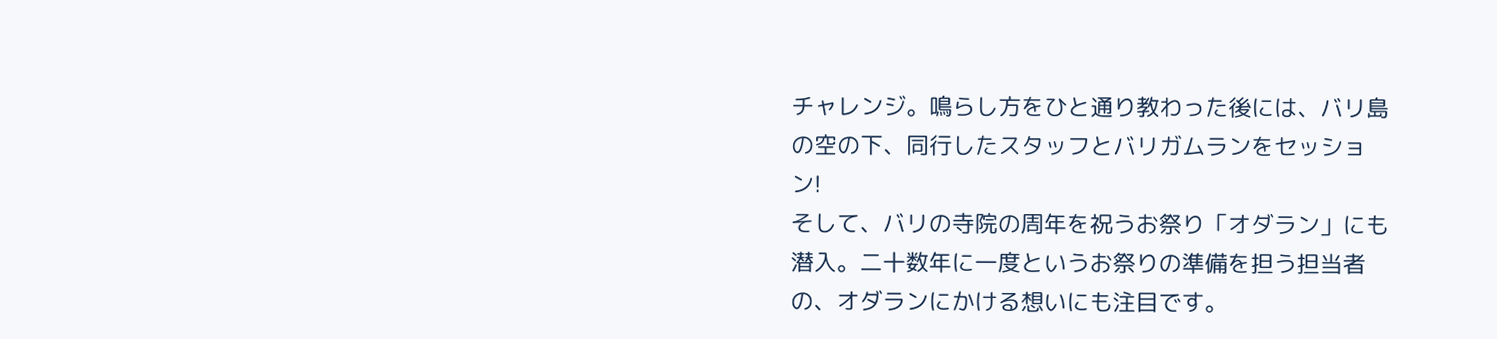チャレンジ。鳴らし方をひと通り教わった後には、バリ島の空の下、同行したスタッフとバリガムランをセッション!
そして、バリの寺院の周年を祝うお祭り「オダラン」にも潜入。二十数年に一度というお祭りの準備を担う担当者の、オダランにかける想いにも注目です。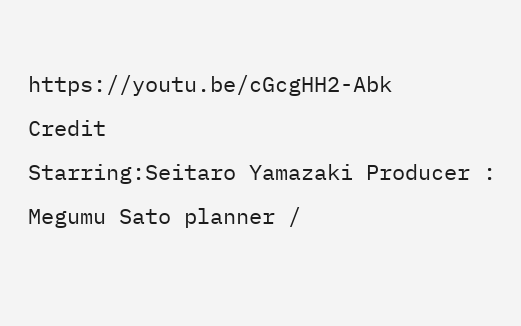https://youtu.be/cGcgHH2-Abk
Credit
Starring:Seitaro Yamazaki Producer : Megumu Sato planner /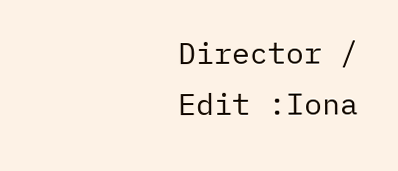Director / Edit :Iona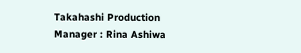Takahashi Production Manager : Rina Ashiwa